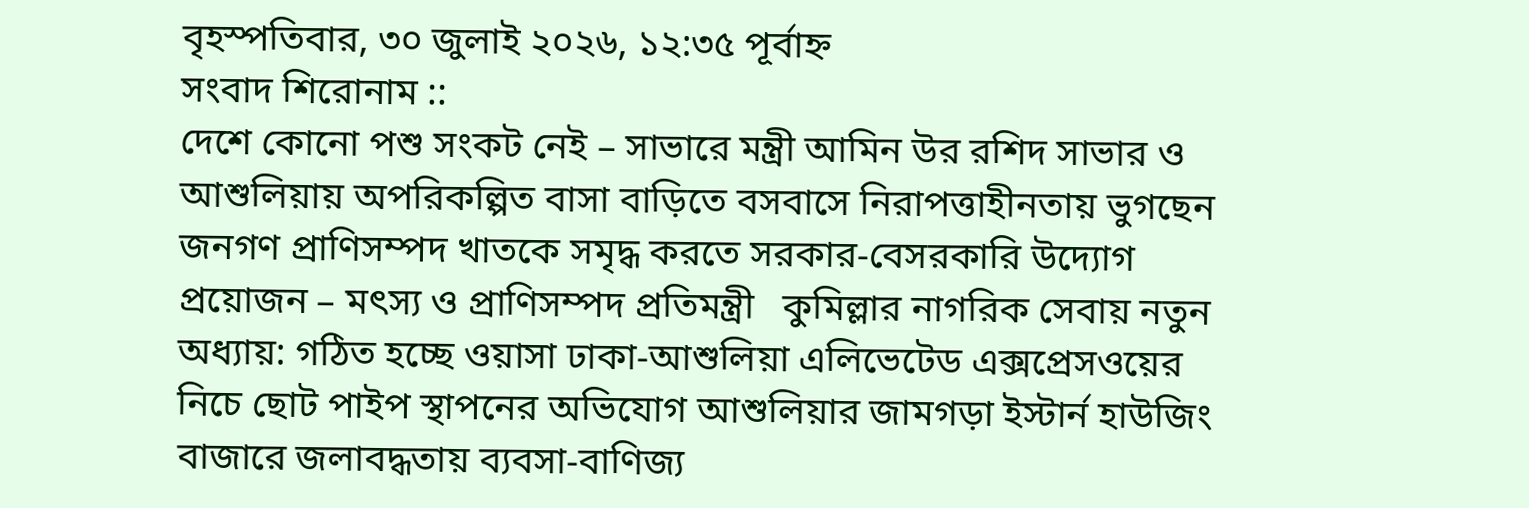বৃহস্পতিবার, ৩০ জুলাই ২০২৬, ১২:৩৫ পূর্বাহ্ন
সংবাদ শিরোনাম ::
দেশে কোনো পশু সংকট নেই – সাভারে মন্ত্রী আমিন উর রশিদ সাভার ও আশুলিয়ায় অপরিকল্পিত বাসা বাড়িতে বসবাসে নিরাপত্তাহীনতায় ভুগছেন জনগণ প্রাণিসম্পদ খাতকে সমৃদ্ধ করতে সরকার-বেসরকারি উদ্যোগ প্রয়োজন – মৎস্য ও প্রাণিসম্পদ প্রতিমন্ত্রী   কুমিল্লার নাগরিক সেবায় নতুন অধ্যায়: গঠিত হচ্ছে ওয়াসা ঢাকা-আশুলিয়া এলিভেটেড এক্সপ্রেসওয়ের নিচে ছোট পাইপ স্থাপনের অভিযোগ আশুলিয়ার জামগড়া ইস্টার্ন হাউজিং বাজারে জলাবদ্ধতায় ব্যবসা-বাণিজ্য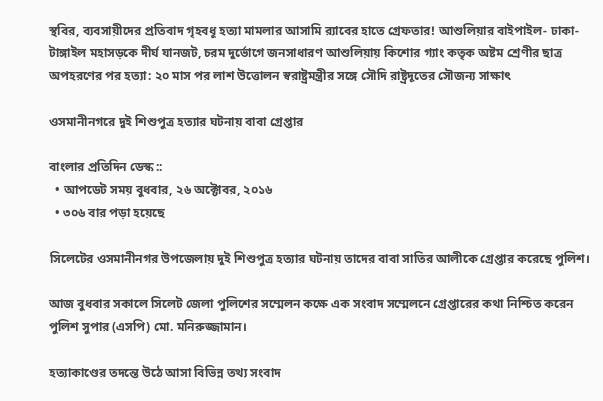স্থবির, ব্যবসায়ীদের প্রতিবাদ গৃহবধূ হত্যা মামলার আসামি র‍্যাবের হাতে গ্রেফতার! আশুলিয়ার বাইপাইল- ঢাকা-টাঙ্গাইল মহাসড়কে দীর্ঘ যানজট, চরম দুর্ভোগে জনসাধারণ আশুলিয়ায় কিশোর গ্যাং কতৃক অষ্টম শ্রেণীর ছাত্র অপহরণের পর হত্যা: ২০ মাস পর লাশ উত্তোলন স্বরাষ্ট্রমন্ত্রীর সঙ্গে সৌদি রাষ্ট্রদূতের সৌজন্য সাক্ষাৎ

ওসমানীনগরে দুই শিশুপুত্র হত্যার ঘটনায় বাবা গ্রেপ্তার

বাংলার প্রতিদিন ডেস্ক ::
  • আপডেট সময় বুধবার, ২৬ অক্টোবর, ২০১৬
  • ৩০৬ বার পড়া হয়েছে

সিলেটের ওসমানীনগর উপজেলায় দুই শিশুপুত্র হত্যার ঘটনায় তাদের বাবা সাতির আলীকে গ্রেপ্তার করেছে পুলিশ।

আজ বুধবার সকালে সিলেট জেলা পুলিশের সম্মেলন কক্ষে এক সংবাদ সম্মেলনে গ্রেপ্তারের কথা নিশ্চিত করেন পুলিশ সুপার (এসপি) মো. মনিরুজ্জামান।

হত্যাকাণ্ডের তদন্তে উঠে আসা বিভিন্ন তথ্য সংবাদ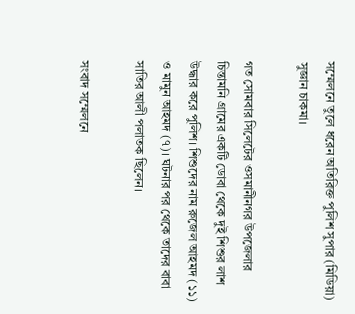সম্মেলনে তুলে ধরেন অতিরিক্ত পুলিশ সুপার (মিডিয়া) সুজ্ঞান চাকমা।

গত সোমবার সিলেটের ওসমানীনগর উপজেলার চিন্তামনি গ্রামের একটি ডোবা থেকে দুই শিশুর লাশ উদ্ধার করে পুলিশ। শিশুদের নাম রুজেল আহমদ (১১) ও মামুন আহমদ (৭)। ঘটনার পর থেকে তাদের বাবা সাতির আলী পলাতক ছিলেন।

সংবাদ সম্মেলনে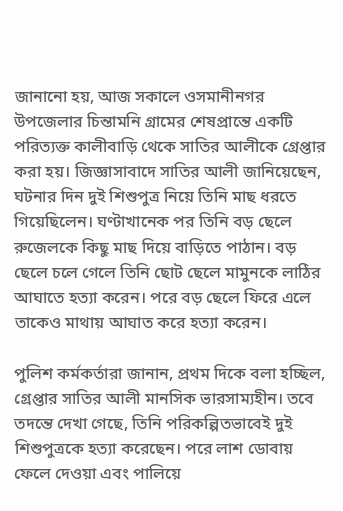জানানো হয়, আজ সকালে ওসমানীনগর উপজেলার চিন্তামনি গ্রামের শেষপ্রান্তে একটি পরিত্যক্ত কালীবাড়ি থেকে সাতির আলীকে গ্রেপ্তার করা হয়। জিজ্ঞাসাবাদে সাতির আলী জানিয়েছেন, ঘটনার দিন দুই শিশুপুত্র নিয়ে তিনি মাছ ধরতে গিয়েছিলেন। ঘণ্টাখানেক পর তিনি বড় ছেলে রুজেলকে কিছু মাছ দিয়ে বাড়িতে পাঠান। বড় ছেলে চলে গেলে তিনি ছোট ছেলে মামুনকে লাঠির আঘাতে হত্যা করেন। পরে বড় ছেলে ফিরে এলে তাকেও মাথায় আঘাত করে হত্যা করেন।

পুলিশ কর্মকর্তারা জানান, প্রথম দিকে বলা হচ্ছিল, গ্রেপ্তার সাতির আলী মানসিক ভারসাম্যহীন। তবে তদন্তে দেখা গেছে, তিনি পরিকল্পিতভাবেই দুই শিশুপুত্রকে হত্যা করেছেন। পরে লাশ ডোবায় ফেলে দেওয়া এবং পালিয়ে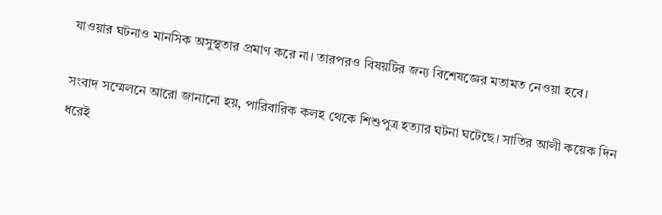যাওয়ার ঘটনাও মানসিক অসুস্থতার প্রমাণ করে না। তারপরও বিষয়টির জন্য বিশেষজ্ঞের মতামত নেওয়া হবে।

সংবাদ সম্মেলনে আরো জানানো হয়, পারিবারিক কলহ থেকে শিশুপুত্র হত্যার ঘটনা ঘটেছে। সাতির আলী কয়েক দিন ধরেই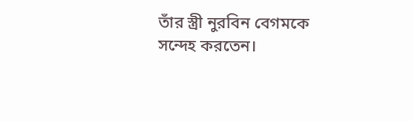তাঁর স্ত্রী নুরবিন বেগমকে সন্দেহ করতেন।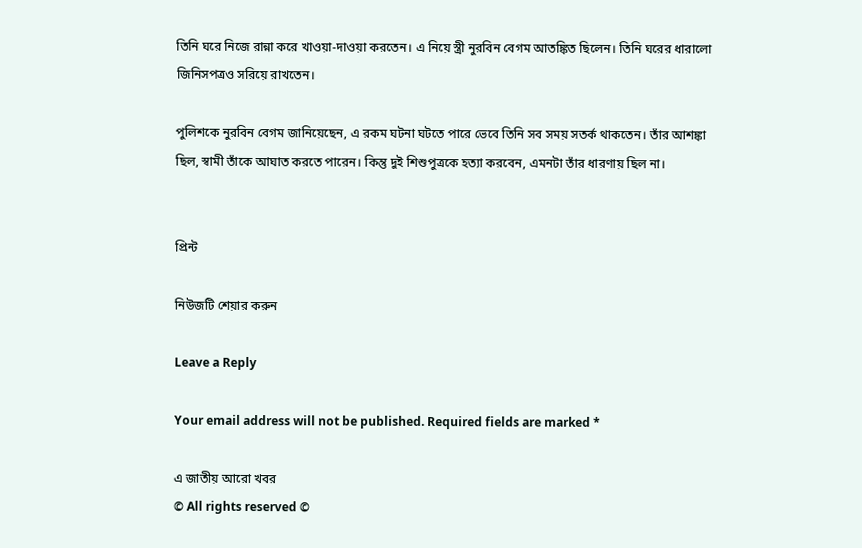তিনি ঘরে নিজে রান্না করে খাওয়া-দাওয়া করতেন। এ নিয়ে স্ত্রী নুরবিন বেগম আতঙ্কিত ছিলেন। তিনি ঘরের ধারালো জিনিসপত্রও সরিয়ে রাখতেন।

পুলিশকে নুরবিন বেগম জানিয়েছেন, এ রকম ঘটনা ঘটতে পারে ভেবে তিনি সব সময় সতর্ক থাকতেন। তাঁর আশঙ্কা ছিল, স্বামী তাঁকে আঘাত করতে পারেন। কিন্তু দুই শিশুপুত্রকে হত্যা করবেন, এমনটা তাঁর ধারণায় ছিল না।


প্রিন্ট

নিউজটি শেয়ার করুন

Leave a Reply

Your email address will not be published. Required fields are marked *

এ জাতীয় আরো খবর
© All rights reserved ©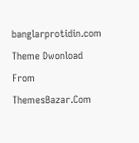banglarprotidin.com
Theme Dwonload From ThemesBazar.Com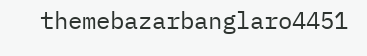themebazarbanglaro4451